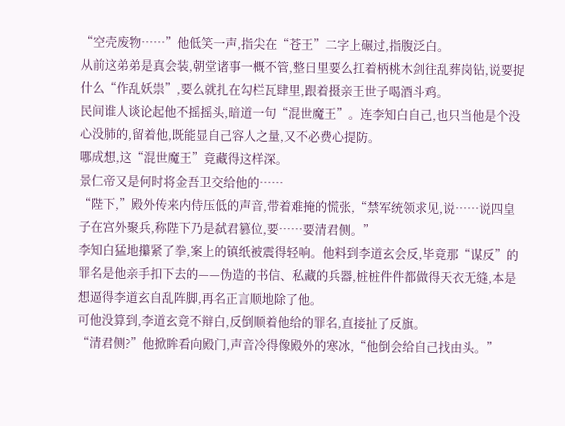“空壳废物……”他低笑一声,指尖在“苍王”二字上碾过,指腹泛白。
从前这弟弟是真会装,朝堂诸事一概不管,整日里要么扛着柄桃木剑往乱葬岗钻,说要捉什么“作乱妖祟”,要么就扎在勾栏瓦肆里,跟着摄亲王世子喝酒斗鸡。
民间谁人谈论起他不摇摇头,暗道一句“混世魔王”。连李知白自己,也只当他是个没心没肺的,留着他,既能显自己容人之量,又不必费心提防。
哪成想,这“混世魔王”竟藏得这样深。
景仁帝又是何时将金吾卫交给他的……
“陛下,”殿外传来内侍压低的声音,带着难掩的慌张,“禁军统领求见,说……说四皇子在宫外聚兵,称陛下乃是弑君篡位,要……要清君侧。”
李知白猛地攥紧了拳,案上的镇纸被震得轻响。他料到李道玄会反,毕竟那“谋反”的罪名是他亲手扣下去的——伪造的书信、私藏的兵器,桩桩件件都做得天衣无缝,本是想逼得李道玄自乱阵脚,再名正言顺地除了他。
可他没算到,李道玄竟不辩白,反倒顺着他给的罪名,直接扯了反旗。
“清君侧?”他掀眸看向殿门,声音冷得像殿外的寒冰,“他倒会给自己找由头。”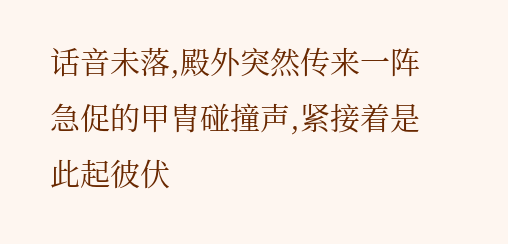话音未落,殿外突然传来一阵急促的甲胄碰撞声,紧接着是此起彼伏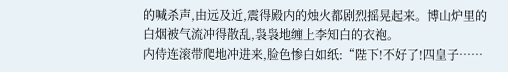的喊杀声,由远及近,震得殿内的烛火都剧烈摇晃起来。博山炉里的白烟被气流冲得散乱,袅袅地缠上李知白的衣袍。
内侍连滚带爬地冲进来,脸色惨白如纸:“陛下!不好了!四皇子……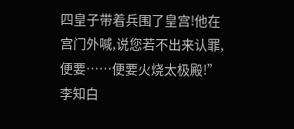四皇子带着兵围了皇宫!他在宫门外喊,说您若不出来认罪,便要……便要火烧太极殿!”
李知白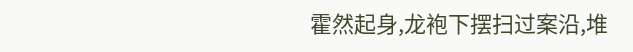霍然起身,龙袍下摆扫过案沿,堆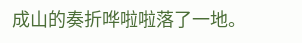成山的奏折哗啦啦落了一地。